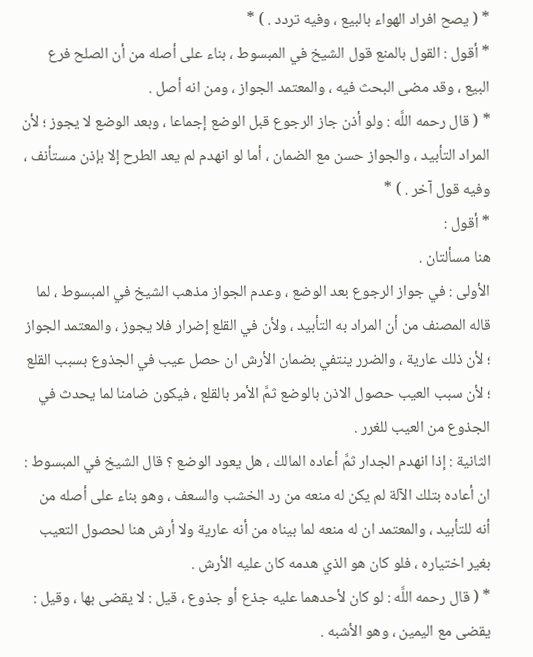* ( يصح افراد الهواء بالبيع ، وفيه تردد . ) *
* أقول : القول بالمنع قول الشيخ في المبسوط ، بناء على أصله من أن الصلح فرع البيع ، وقد مضى البحث فيه ، والمعتمد الجواز ، ومن انه أصل .
* ( قال رحمه اللَّه : ولو أذن جاز الرجوع قبل الوضع إجماعا ، وبعد الوضع لا يجوز ؛ لأن المراد التأبيد ، والجواز حسن مع الضمان ، أما لو انهدم لم يعد الطرح إلا بإذن مستأنف ، وفيه قول آخر . ) *
* أقول :
هنا مسألتان .
الأولى : في جواز الرجوع بعد الوضع ، وعدم الجواز مذهب الشيخ في المبسوط ، لما قاله المصنف من أن المراد به التأبيد ، ولأن في القلع إضرار فلا يجوز ، والمعتمد الجواز ؛ لأن ذلك عارية ، والضرر ينتفي بضمان الأرش ان حصل عيب في الجذوع بسبب القلع ؛ لأن سبب العيب حصول الاذن بالوضع ثمَّ الأمر بالقلع ، فيكون ضامنا لما يحدث في الجذوع من العيب للغرر .
الثانية : إذا انهدم الجدار ثمَّ أعاده المالك ، هل يعود الوضع ؟ قال الشيخ في المبسوط : ان أعاده بتلك الآلة لم يكن له منعه من رد الخشب والسعف ، وهو بناء على أصله من أنه للتأبيد ، والمعتمد ان له منعه لما بيناه من أنه عارية ولا أرش هنا لحصول التعيب بغير اختياره ، فلو كان هو الذي هدمه كان عليه الأرش .
* ( قال رحمه اللَّه : لو كان لأحدهما عليه جذع أو جذوع ، قيل : لا يقضى بها ، وقيل : يقضى مع اليمين ، وهو الأشبه .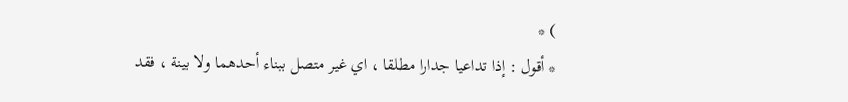) *
* أقول : إذا تداعيا جدارا مطلقا ، اي غير متصل ببناء أحدهما ولا بينة ، فقد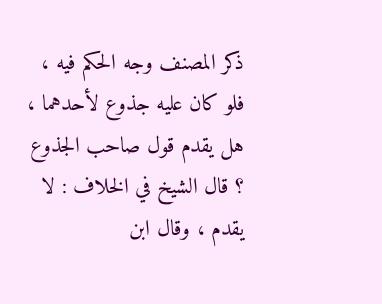ذكر المصنف وجه الحكم فيه ، فلو كان عليه جذوع لأحدهما ، هل يقدم قول صاحب الجذوع ؟ قال الشيخ في الخلاف : لا يقدم ، وقال ابن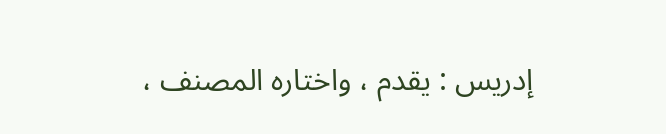إدريس : يقدم ، واختاره المصنف ،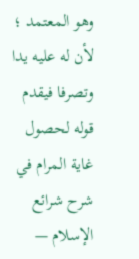وهو المعتمد ؛ لأن له عليه يدا وتصرفا فيقدم قوله لحصول
غاية المرام في شرح شرائع الإسلام —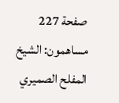صفحة 227
مساهمون: الشيخ المفلح الصميري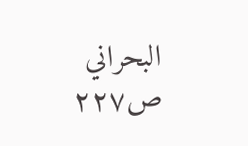البحراني
ص٢٢٧